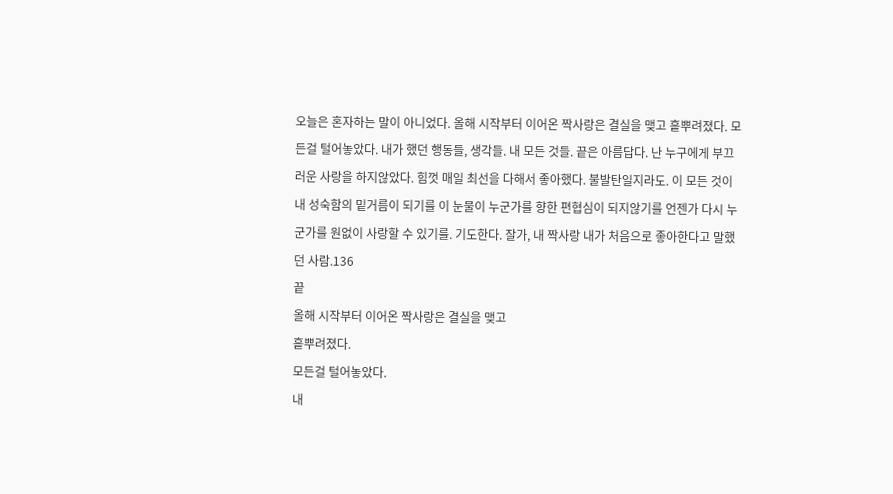오늘은 혼자하는 말이 아니었다. 올해 시작부터 이어온 짝사랑은 결실을 맺고 흩뿌려졌다. 모든걸 털어놓았다. 내가 했던 행동들, 생각들. 내 모든 것들. 끝은 아름답다. 난 누구에게 부끄러운 사랑을 하지않았다. 힘껏 매일 최선을 다해서 좋아했다. 불발탄일지라도. 이 모든 것이 내 성숙함의 밑거름이 되기를 이 눈물이 누군가를 향한 편협심이 되지않기를 언젠가 다시 누군가를 원없이 사랑할 수 있기를. 기도한다. 잘가, 내 짝사랑 내가 처음으로 좋아한다고 말했던 사람.136
끝
올해 시작부터 이어온 짝사랑은 결실을 맺고
흩뿌려졌다.
모든걸 털어놓았다.
내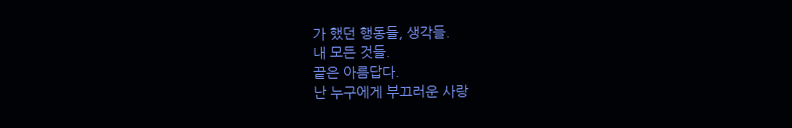가 했던 행동들, 생각들.
내 모든 것들.
끝은 아름답다.
난 누구에게 부끄러운 사랑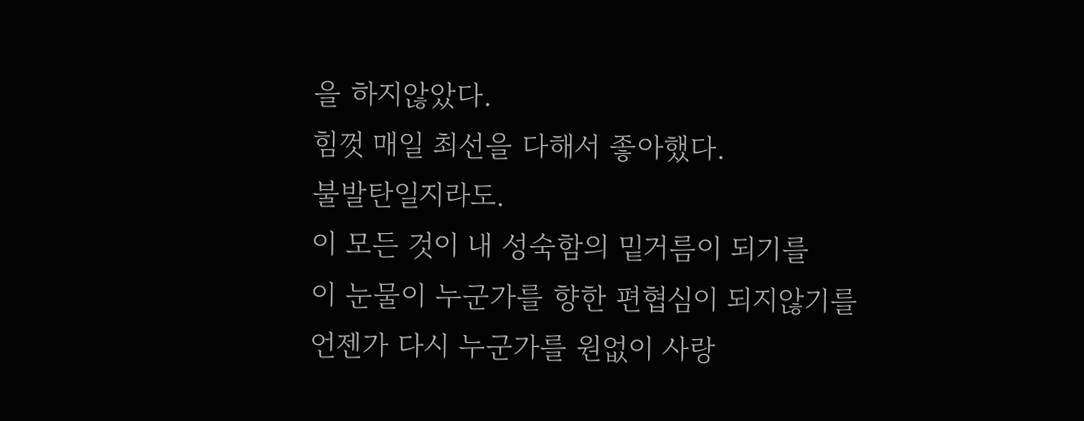을 하지않았다.
힘껏 매일 최선을 다해서 좋아했다.
불발탄일지라도.
이 모든 것이 내 성숙함의 밑거름이 되기를
이 눈물이 누군가를 향한 편협심이 되지않기를
언젠가 다시 누군가를 원없이 사랑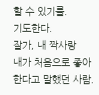할 수 있기를.
기도한다.
잘가, 내 짝사랑
내가 처음으로 좋아한다고 말했던 사람.